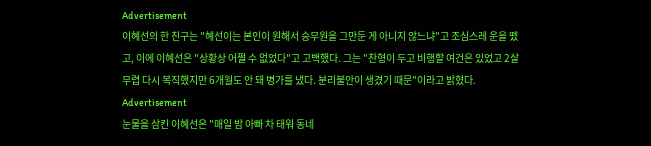Advertisement
이혜선의 한 친구는 "혜선이는 본인이 원해서 승무원을 그만둔 게 아니지 않느냐"고 조심스레 운을 뗐고, 이에 이혜선은 "상황상 어쩔 수 없었다"고 고백했다. 그는 "찬형이 두고 비행할 여건은 있었고 2살 무렵 다시 복직했지만 6개월도 안 돼 병가를 냈다. 분리불안이 생겼기 때문"이라고 밝혔다.
Advertisement
눈물을 삼킨 이혜선은 "매일 밤 아빠 차 태워 동네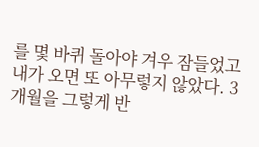를 몇 바퀴 돌아야 겨우 잠들었고 내가 오면 또 아무렇지 않았다. 3개월을 그렇게 반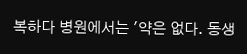복하다 병원에서는 '약은 없다. 동생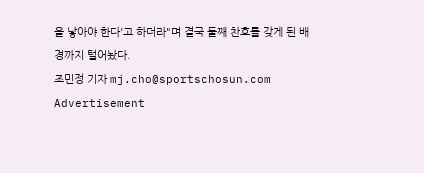을 낳아야 한다'고 하더라"며 결국 둘째 찬호를 갖게 된 배경까지 털어놨다.
조민정 기자 mj.cho@sportschosun.com
Advertisement